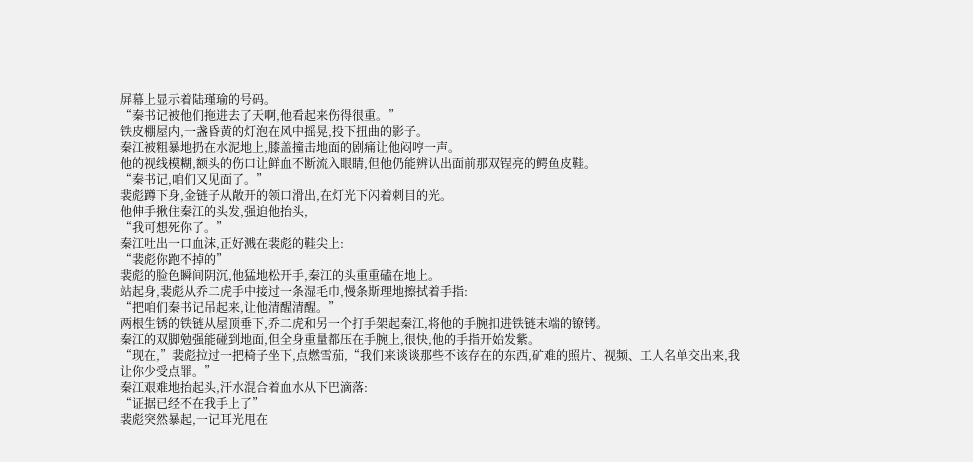屏幕上显示着陆瑾瑜的号码。
“秦书记被他们拖进去了天啊,他看起来伤得很重。”
铁皮棚屋内,一盏昏黄的灯泡在风中摇晃,投下扭曲的影子。
秦江被粗暴地扔在水泥地上,膝盖撞击地面的剧痛让他闷哼一声。
他的视线模糊,额头的伤口让鲜血不断流入眼睛,但他仍能辨认出面前那双锃亮的鳄鱼皮鞋。
“秦书记,咱们又见面了。”
裴彪蹲下身,金链子从敞开的领口滑出,在灯光下闪着刺目的光。
他伸手揪住秦江的头发,强迫他抬头,
“我可想死你了。”
秦江吐出一口血沫,正好溅在裴彪的鞋尖上:
“裴彪你跑不掉的”
裴彪的脸色瞬间阴沉,他猛地松开手,秦江的头重重磕在地上。
站起身,裴彪从乔二虎手中接过一条湿毛巾,慢条斯理地擦拭着手指:
“把咱们秦书记吊起来,让他清醒清醒。”
两根生锈的铁链从屋顶垂下,乔二虎和另一个打手架起秦江,将他的手腕扣进铁链末端的镣铐。
秦江的双脚勉强能碰到地面,但全身重量都压在手腕上,很快,他的手指开始发紫。
“现在,”裴彪拉过一把椅子坐下,点燃雪茄,“我们来谈谈那些不该存在的东西,矿难的照片、视频、工人名单交出来,我让你少受点罪。”
秦江艰难地抬起头,汗水混合着血水从下巴滴落:
“证据已经不在我手上了”
裴彪突然暴起,一记耳光甩在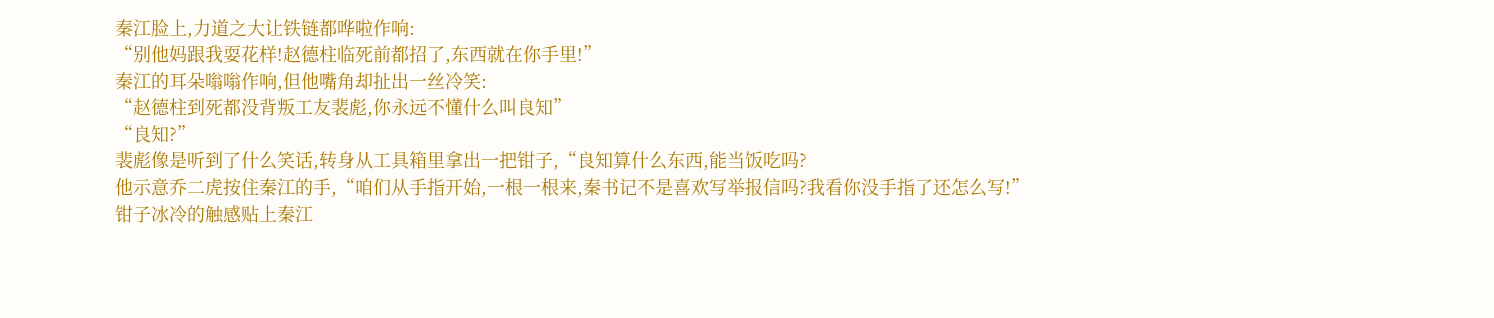秦江脸上,力道之大让铁链都哗啦作响:
“别他妈跟我耍花样!赵德柱临死前都招了,东西就在你手里!”
秦江的耳朵嗡嗡作响,但他嘴角却扯出一丝冷笑:
“赵德柱到死都没背叛工友裴彪,你永远不懂什么叫良知”
“良知?”
裴彪像是听到了什么笑话,转身从工具箱里拿出一把钳子,“良知算什么东西,能当饭吃吗?
他示意乔二虎按住秦江的手,“咱们从手指开始,一根一根来,秦书记不是喜欢写举报信吗?我看你没手指了还怎么写!”
钳子冰冷的触感贴上秦江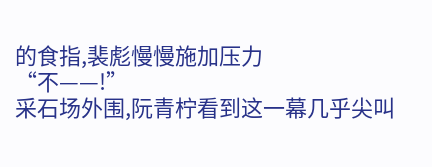的食指,裴彪慢慢施加压力
“不——!”
采石场外围,阮青柠看到这一幕几乎尖叫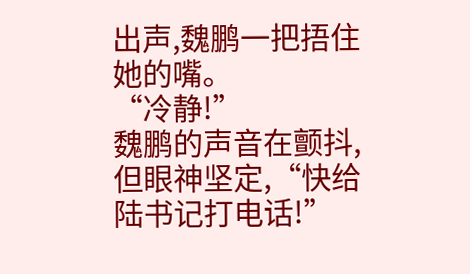出声,魏鹏一把捂住她的嘴。
“冷静!”
魏鹏的声音在颤抖,但眼神坚定,“快给陆书记打电话!”